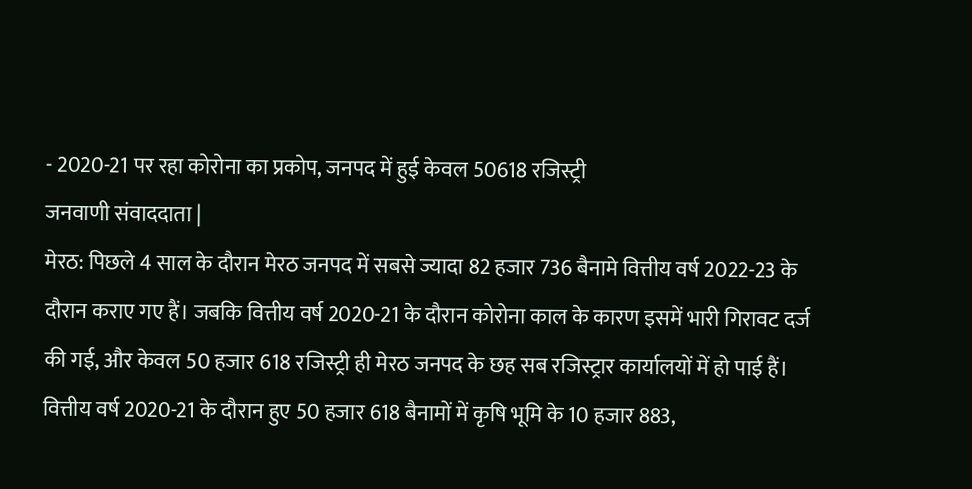- 2020-21 पर रहा कोरोना का प्रकोप, जनपद में हुई केवल 50618 रजिस्ट्री
जनवाणी संवाददाता |
मेरठ: पिछले 4 साल के दौरान मेरठ जनपद में सबसे ज्यादा 82 हजार 736 बैनामे वित्तीय वर्ष 2022-23 के दौरान कराए गए हैं। जबकि वित्तीय वर्ष 2020-21 के दौरान कोरोना काल के कारण इसमें भारी गिरावट दर्ज की गई, और केवल 50 हजार 618 रजिस्ट्री ही मेरठ जनपद के छह सब रजिस्ट्रार कार्यालयों में हो पाई हैं। वित्तीय वर्ष 2020-21 के दौरान हुए 50 हजार 618 बैनामों में कृषि भूमि के 10 हजार 883,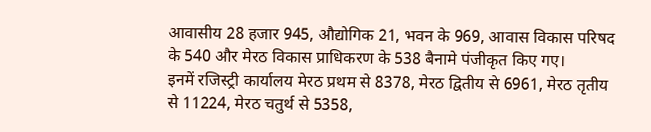आवासीय 28 हजार 945, औद्योगिक 21, भवन के 969, आवास विकास परिषद के 540 और मेरठ विकास प्राधिकरण के 538 बैनामे पंजीकृत किए गए।
इनमें रजिस्ट्री कार्यालय मेरठ प्रथम से 8378, मेरठ द्वितीय से 6961, मेरठ तृतीय से 11224, मेरठ चतुर्थ से 5358,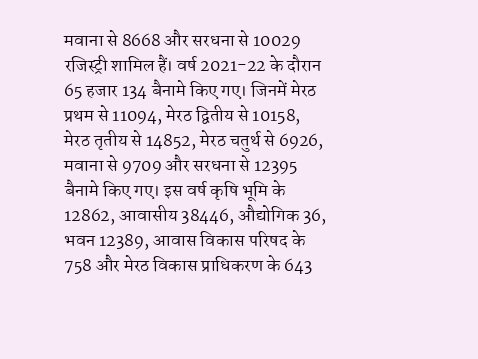मवाना से 8668 और सरधना से 10029 रजिस्ट्री शामिल हैं। वर्ष 2021-22 के दौरान 65 हजार 134 बैनामे किए गए। जिनमें मेरठ प्रथम से 11094, मेरठ द्वितीय से 10158, मेरठ तृतीय से 14852, मेरठ चतुर्थ से 6926, मवाना से 9709 और सरधना से 12395 बैनामे किए गए। इस वर्ष कृषि भूमि के 12862, आवासीय 38446, औद्योगिक 36, भवन 12389, आवास विकास परिषद के 758 और मेरठ विकास प्राधिकरण के 643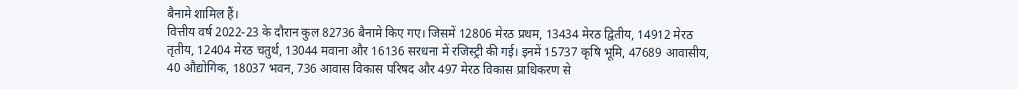बैनामे शामिल हैं।
वित्तीय वर्ष 2022-23 के दौरान कुल 82736 बैनामे किए गए। जिसमें 12806 मेरठ प्रथम, 13434 मेरठ द्वितीय, 14912 मेरठ तृतीय, 12404 मेरठ चतुर्थ, 13044 मवाना और 16136 सरधना में रजिस्ट्री की गई। इनमें 15737 कृषि भूमि, 47689 आवासीय, 40 औद्योगिक, 18037 भवन, 736 आवास विकास परिषद और 497 मेरठ विकास प्राधिकरण से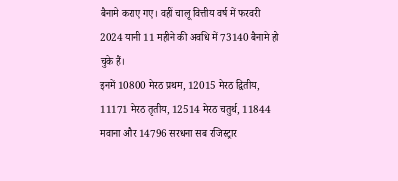बैनामे कराए गए। वहीं चालू वित्तीय वर्ष में फरवरी 2024 यानी 11 महीने की अवधि में 73140 बैनामे हो चुके हैं।
इनमें 10800 मेरठ प्रथम, 12015 मेरठ द्वितीय, 11171 मेरठ तृतीय, 12514 मेरठ चतुर्थ, 11844 मवाना और 14796 सरधना सब रजिस्ट्रार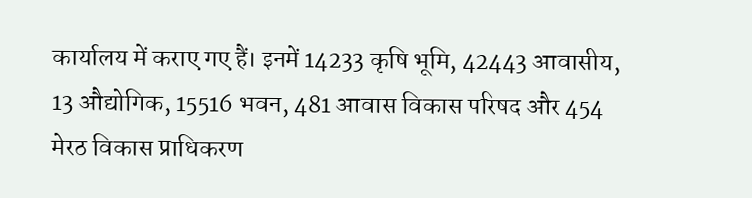कार्यालय में कराए गए हैं। इनमें 14233 कृषि भूमि, 42443 आवासीय, 13 औद्योगिक, 15516 भवन, 481 आवास विकास परिषद और 454 मेरठ विकास प्राधिकरण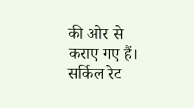की ओर से कराए गए हैं।
सर्किल रेट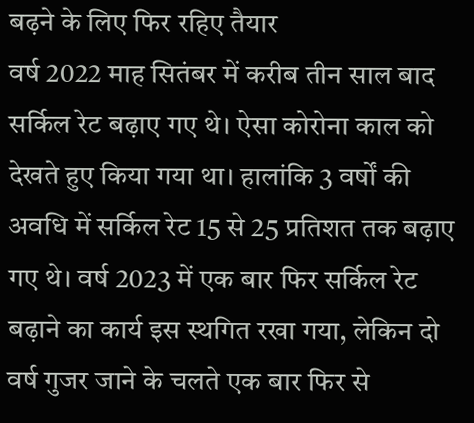बढ़ने के लिए फिर रहिए तैयार
वर्ष 2022 माह सितंबर में करीब तीन साल बाद सर्किल रेट बढ़ाए गए थे। ऐसा कोरोना काल को देखते हुए किया गया था। हालांकि 3 वर्षों की अवधि में सर्किल रेट 15 से 25 प्रतिशत तक बढ़ाए गए थे। वर्ष 2023 में एक बार फिर सर्किल रेट बढ़ाने का कार्य इस स्थगित रखा गया, लेकिन दो वर्ष गुजर जाने के चलते एक बार फिर से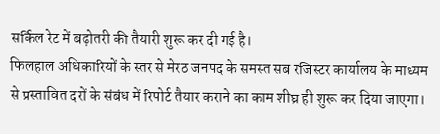सर्किल रेट में बढ़ोतरी की तैयारी शुरू कर दी गई है।
फिलहाल अधिकारियों के स्तर से मेरठ जनपद के समस्त सब रजिस्टर कार्यालय के माध्यम से प्रस्तावित दरों के संबंध में रिपोर्ट तैयार कराने का काम शीघ्र ही शुरू कर दिया जाएगा।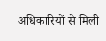अधिकारियों से मिली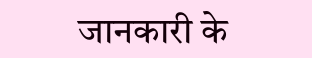जानकारी के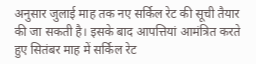अनुसार जुलाई माह तक नए सर्किल रेट की सूची तैयार की जा सकती है। इसके बाद आपत्तियां आमंत्रित करते हुए सितंबर माह में सर्किल रेट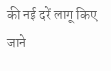की नई दरें लागू किए जाने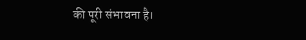की पूरी संभावना है।